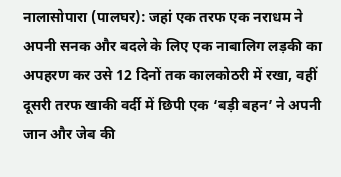नालासोपारा (पालघर): जहां एक तरफ एक नराधम ने अपनी सनक और बदले के लिए एक नाबालिग लड़की का अपहरण कर उसे 12 दिनों तक कालकोठरी में रखा, वहीं दूसरी तरफ खाकी वर्दी में छिपी एक ‘बड़ी बहन’ ने अपनी जान और जेब की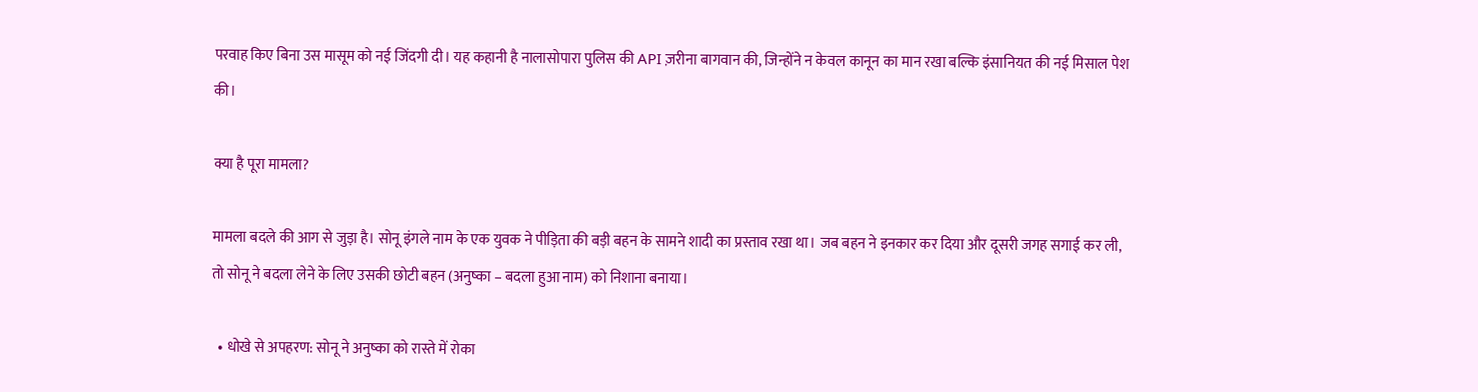परवाह किए बिना उस मासूम को नई जिंदगी दी। यह कहानी है नालासोपारा पुलिस की API ज़रीना बागवान की, जिन्होंने न केवल कानून का मान रखा बल्कि इंसानियत की नई मिसाल पेश की।

क्या है पूरा मामला?

मामला बदले की आग से जुड़ा है। सोनू इंगले नाम के एक युवक ने पीड़िता की बड़ी बहन के सामने शादी का प्रस्ताव रखा था। जब बहन ने इनकार कर दिया और दूसरी जगह सगाई कर ली, तो सोनू ने बदला लेने के लिए उसकी छोटी बहन (अनुष्का – बदला हुआ नाम) को निशाना बनाया।

  • धोखे से अपहरण: सोनू ने अनुष्का को रास्ते में रोका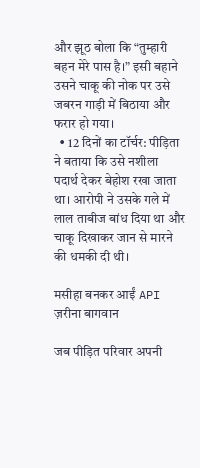और झूठ बोला कि “तुम्हारी बहन मेरे पास है।” इसी बहाने उसने चाकू की नोक पर उसे जबरन गाड़ी में बिठाया और फरार हो गया।
  • 12 दिनों का टॉर्चर: पीड़िता ने बताया कि उसे नशीला पदार्थ देकर बेहोश रखा जाता था। आरोपी ने उसके गले में लाल ताबीज बांध दिया था और चाकू दिखाकर जान से मारने की धमकी दी थी।

मसीहा बनकर आईं API ज़रीना बागवान

जब पीड़ित परिवार अपनी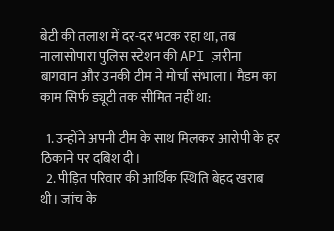बेटी की तलाश में दर-दर भटक रहा था, तब नालासोपारा पुलिस स्टेशन की API ज़रीना बागवान और उनकी टीम ने मोर्चा संभाला। मैडम का काम सिर्फ ड्यूटी तक सीमित नहीं था:

  1. उन्होंने अपनी टीम के साथ मिलकर आरोपी के हर ठिकाने पर दबिश दी।
  2. पीड़ित परिवार की आर्थिक स्थिति बेहद खराब थी। जांच के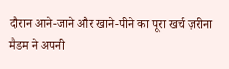दौरान आने-जाने और खाने-पीने का पूरा खर्च ज़रीना मैडम ने अपनी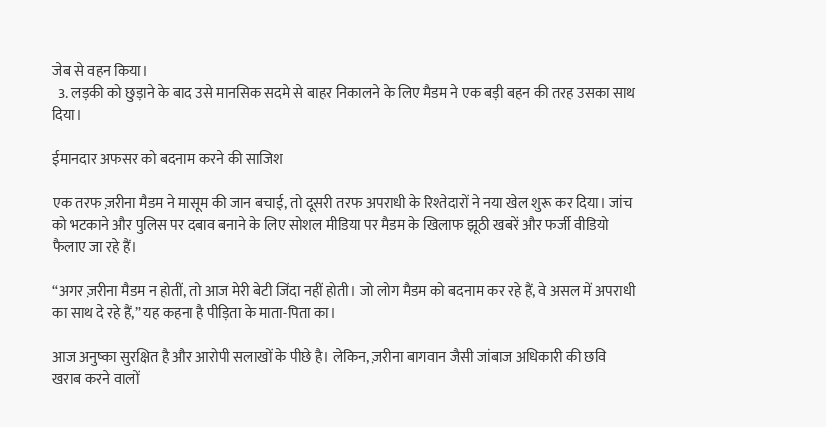जेब से वहन किया।
  3. लड़की को छुड़ाने के बाद उसे मानसिक सदमे से बाहर निकालने के लिए मैडम ने एक बड़ी बहन की तरह उसका साथ दिया।

ईमानदार अफसर को बदनाम करने की साजिश

एक तरफ ज़रीना मैडम ने मासूम की जान बचाई, तो दूसरी तरफ अपराधी के रिश्तेदारों ने नया खेल शुरू कर दिया। जांच को भटकाने और पुलिस पर दबाव बनाने के लिए सोशल मीडिया पर मैडम के खिलाफ झूठी खबरें और फर्जी वीडियो फैलाए जा रहे हैं।

“अगर ज़रीना मैडम न होतीं, तो आज मेरी बेटी जिंदा नहीं होती। जो लोग मैडम को बदनाम कर रहे हैं, वे असल में अपराधी का साथ दे रहे हैं,” यह कहना है पीड़िता के माता-पिता का।

आज अनुष्का सुरक्षित है और आरोपी सलाखों के पीछे है। लेकिन, ज़रीना बागवान जैसी जांबाज अधिकारी की छवि खराब करने वालों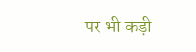पर भी कड़ी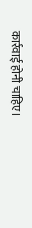कार्रवाई होनी चाहिए।